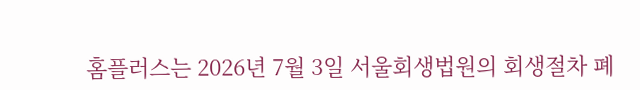홈플러스는 2026년 7월 3일 서울회생법원의 회생절차 폐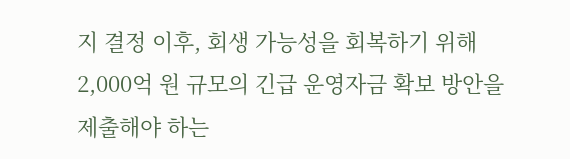지 결정 이후, 회생 가능성을 회복하기 위해 2,000억 원 규모의 긴급 운영자금 확보 방안을 제출해야 하는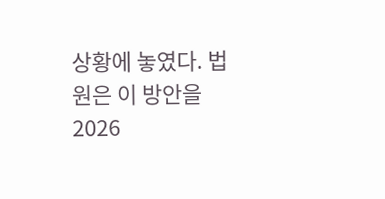상황에 놓였다. 법원은 이 방안을 2026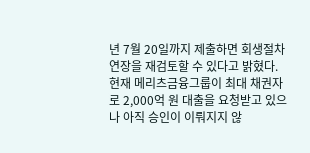년 7월 20일까지 제출하면 회생절차 연장을 재검토할 수 있다고 밝혔다. 현재 메리츠금융그룹이 최대 채권자로 2,000억 원 대출을 요청받고 있으나 아직 승인이 이뤄지지 않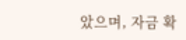았으며, 자금 확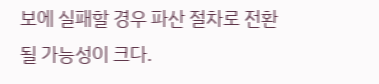보에 실패할 경우 파산 절차로 전환될 가능성이 크다.